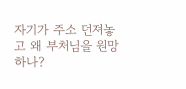자기가 주소 던져놓고 왜 부처님을 원망하나?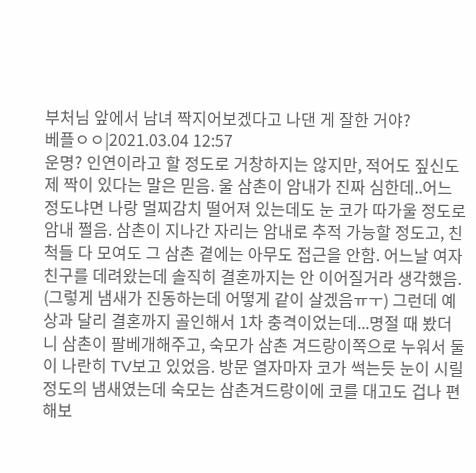부처님 앞에서 남녀 짝지어보겠다고 나댄 게 잘한 거야?
베플ㅇㅇ|2021.03.04 12:57
운명? 인연이라고 할 정도로 거창하지는 않지만, 적어도 짚신도 제 짝이 있다는 말은 믿음. 울 삼촌이 암내가 진짜 심한데..어느 정도냐면 나랑 멀찌감치 떨어져 있는데도 눈 코가 따가울 정도로 암내 쩔음. 삼촌이 지나간 자리는 암내로 추적 가능할 정도고, 친척들 다 모여도 그 삼촌 곁에는 아무도 접근을 안함. 어느날 여자친구를 데려왔는데 솔직히 결혼까지는 안 이어질거라 생각했음. (그렇게 냄새가 진동하는데 어떻게 같이 살겠음ㅠㅜ) 그런데 예상과 달리 결혼까지 골인해서 1차 충격이었는데...명절 때 봤더니 삼촌이 팔베개해주고, 숙모가 삼촌 겨드랑이쪽으로 누워서 둘이 나란히 TV보고 있었음. 방문 열자마자 코가 썩는듯 눈이 시릴 정도의 냄새였는데 숙모는 삼촌겨드랑이에 코를 대고도 겁나 편해보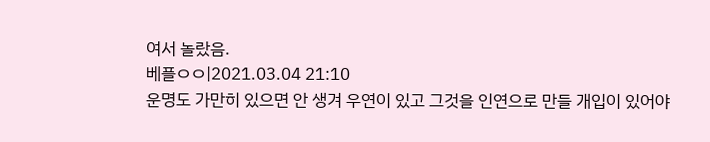여서 놀랐음.
베플ㅇㅇ|2021.03.04 21:10
운명도 가만히 있으면 안 생겨 우연이 있고 그것을 인연으로 만들 개입이 있어야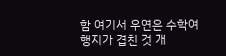함 여기서 우연은 수학여행지가 겹친 것 개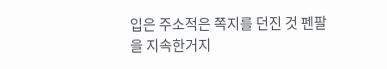입은 주소적은 쪽지를 던진 것 펜팔을 지속한거지